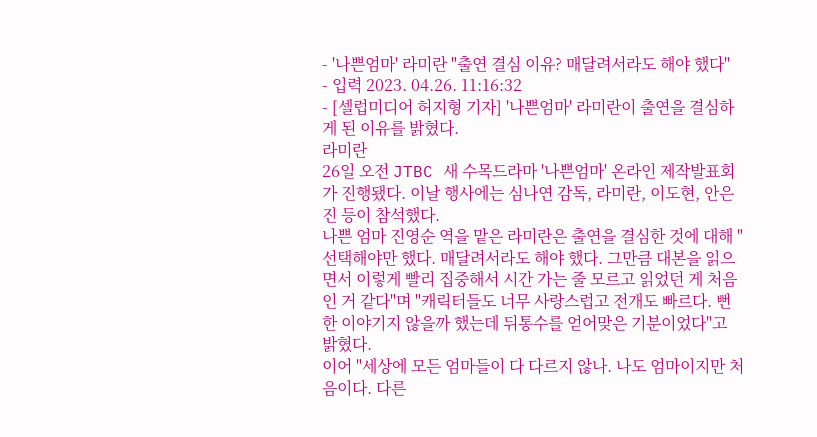- '나쁜엄마' 라미란 "출연 결심 이유? 매달려서라도 해야 했다"
- 입력 2023. 04.26. 11:16:32
- [셀럽미디어 허지형 기자] '나쁜엄마' 라미란이 출연을 결심하게 된 이유를 밝혔다.
라미란
26일 오전 JTBC 새 수목드라마 '나쁜엄마' 온라인 제작발표회가 진행됐다. 이날 행사에는 심나연 감독, 라미란, 이도현, 안은진 등이 참석했다.
나쁜 엄마 진영순 역을 맡은 라미란은 출연을 결심한 것에 대해 "선택해야만 했다. 매달려서라도 해야 했다. 그만큼 대본을 읽으면서 이렇게 빨리 집중해서 시간 가는 줄 모르고 읽었던 게 처음인 거 같다"며 "캐릭터들도 너무 사랑스럽고 전개도 빠르다. 뻔한 이야기지 않을까 했는데 뒤통수를 얻어맞은 기분이었다"고 밝혔다.
이어 "세상에 모든 엄마들이 다 다르지 않나. 나도 엄마이지만 처음이다. 다른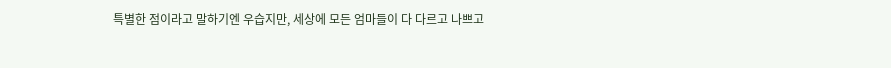특별한 점이라고 말하기엔 우습지만, 세상에 모든 엄마들이 다 다르고 나쁘고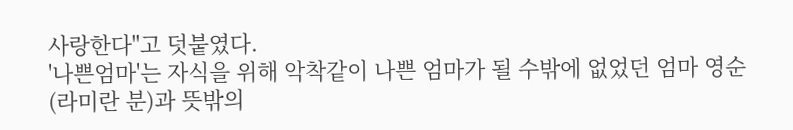사랑한다"고 덧붙였다.
'나쁜엄마'는 자식을 위해 악착같이 나쁜 엄마가 될 수밖에 없었던 엄마 영순(라미란 분)과 뜻밖의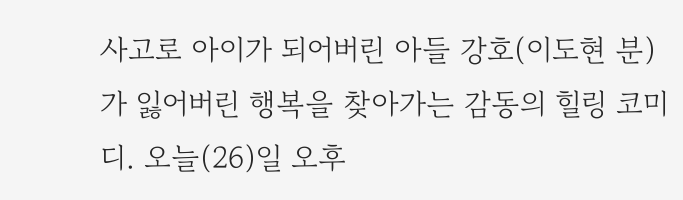사고로 아이가 되어버린 아들 강호(이도현 분)가 잃어버린 행복을 찾아가는 감동의 힐링 코미디. 오늘(26)일 오후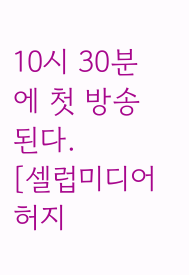10시 30분에 첫 방송된다.
[셀럽미디어 허지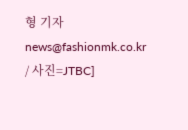형 기자 news@fashionmk.co.kr / 사진=JTBC]